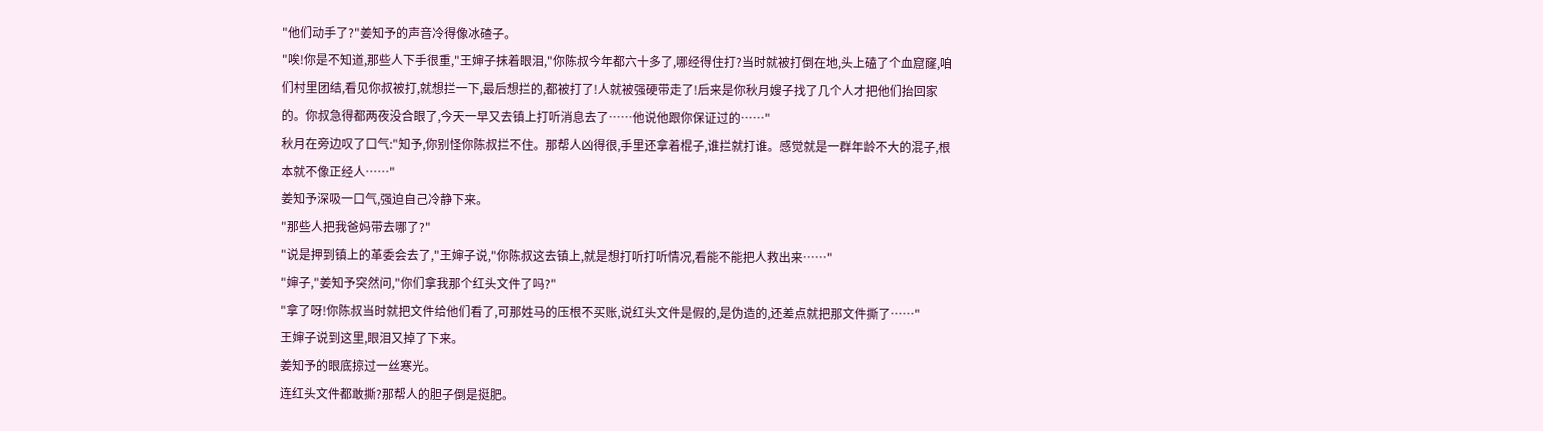"他们动手了?"姜知予的声音冷得像冰碴子。
"唉!你是不知道,那些人下手很重,"王婶子抹着眼泪,"你陈叔今年都六十多了,哪经得住打?当时就被打倒在地,头上磕了个血窟窿,咱们村里团结,看见你叔被打,就想拦一下,最后想拦的,都被打了!人就被强硬带走了!后来是你秋月嫂子找了几个人才把他们抬回家的。你叔急得都两夜没合眼了,今天一早又去镇上打听消息去了……他说他跟你保证过的……"
秋月在旁边叹了口气:"知予,你别怪你陈叔拦不住。那帮人凶得很,手里还拿着棍子,谁拦就打谁。感觉就是一群年龄不大的混子,根本就不像正经人……"
姜知予深吸一口气,强迫自己冷静下来。
"那些人把我爸妈带去哪了?"
"说是押到镇上的革委会去了,"王婶子说,"你陈叔这去镇上,就是想打听打听情况,看能不能把人救出来……"
"婶子,"姜知予突然问,"你们拿我那个红头文件了吗?"
"拿了呀!你陈叔当时就把文件给他们看了,可那姓马的压根不买账,说红头文件是假的,是伪造的,还差点就把那文件撕了……"
王婶子说到这里,眼泪又掉了下来。
姜知予的眼底掠过一丝寒光。
连红头文件都敢撕?那帮人的胆子倒是挺肥。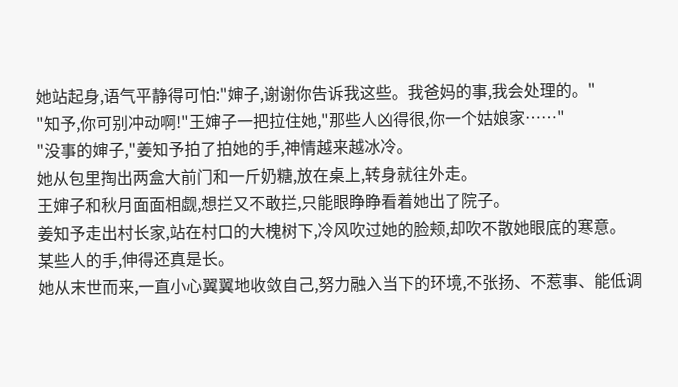她站起身,语气平静得可怕:"婶子,谢谢你告诉我这些。我爸妈的事,我会处理的。"
"知予,你可别冲动啊!"王婶子一把拉住她,"那些人凶得很,你一个姑娘家……"
"没事的婶子,"姜知予拍了拍她的手,神情越来越冰冷。
她从包里掏出两盒大前门和一斤奶糖,放在桌上,转身就往外走。
王婶子和秋月面面相觑,想拦又不敢拦,只能眼睁睁看着她出了院子。
姜知予走出村长家,站在村口的大槐树下,冷风吹过她的脸颊,却吹不散她眼底的寒意。
某些人的手,伸得还真是长。
她从末世而来,一直小心翼翼地收敛自己,努力融入当下的环境,不张扬、不惹事、能低调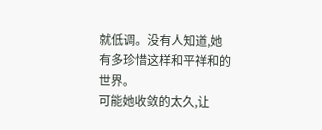就低调。没有人知道,她有多珍惜这样和平祥和的世界。
可能她收敛的太久,让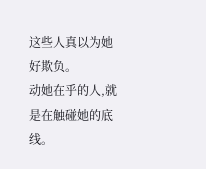这些人真以为她好欺负。
动她在乎的人,就是在触碰她的底线。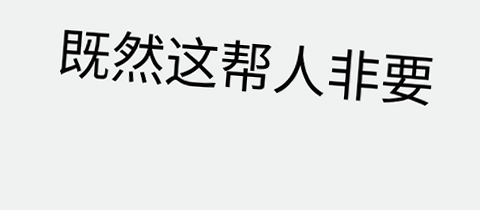既然这帮人非要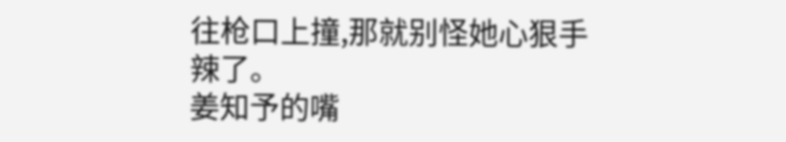往枪口上撞,那就别怪她心狠手辣了。
姜知予的嘴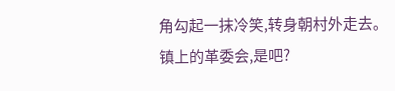角勾起一抹冷笑,转身朝村外走去。
镇上的革委会,是吧?